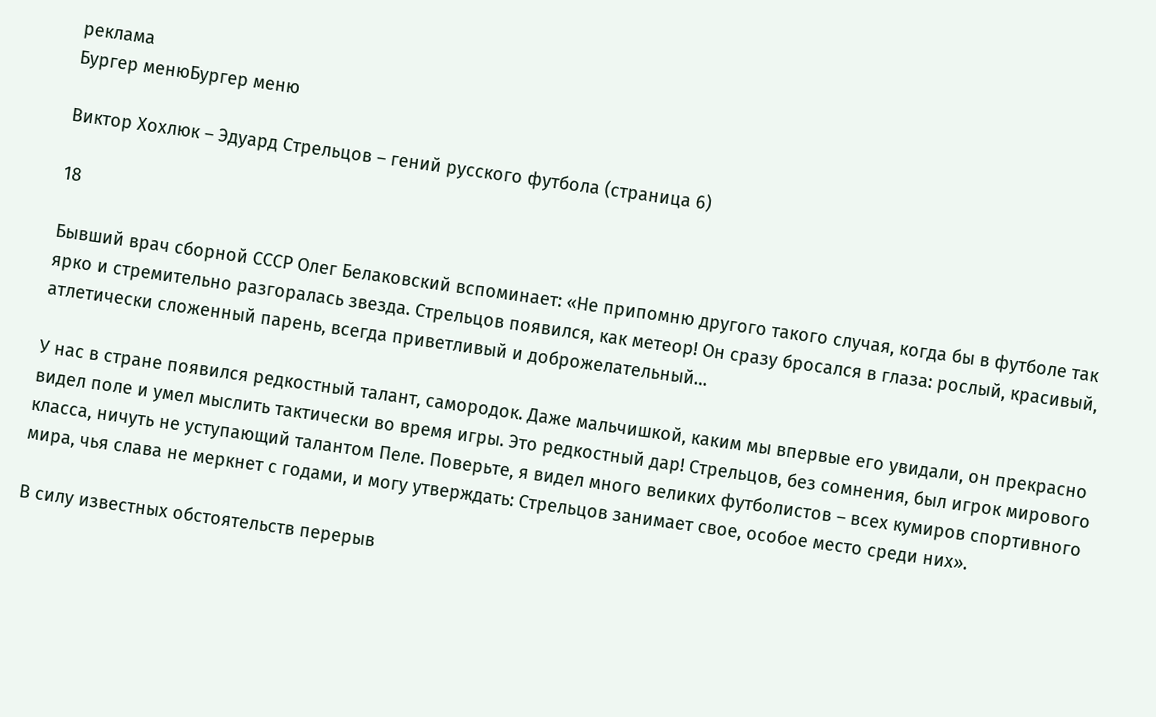реклама
Бургер менюБургер меню

Виктор Хохлюк – Эдуард Стрельцов – гений русского футбола (страница 6)

18

Бывший врач сборной СССР Олег Белаковский вспоминает: «Не припомню другого такого случая, когда бы в футболе так ярко и стремительно разгоралась звезда. Стрельцов появился, как метеор! Он сразу бросался в глаза: рослый, красивый, атлетически сложенный парень, всегда приветливый и доброжелательный…

У нас в стране появился редкостный талант, самородок. Даже мальчишкой, каким мы впервые его увидали, он прекрасно видел поле и умел мыслить тактически во время игры. Это редкостный дар! Стрельцов, без сомнения, был игрок мирового класса, ничуть не уступающий талантом Пеле. Поверьте, я видел много великих футболистов – всех кумиров спортивного мира, чья слава не меркнет с годами, и могу утверждать: Стрельцов занимает свое, особое место среди них».

В силу известных обстоятельств перерыв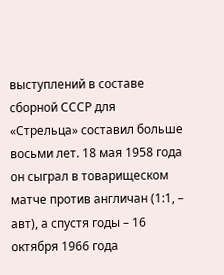выступлений в составе сборной СССР для «Стрельца» составил больше восьми лет. 18 мая 1958 года он сыграл в товарищеском матче против англичан (1:1, – авт), а спустя годы – 16 октября 1966 года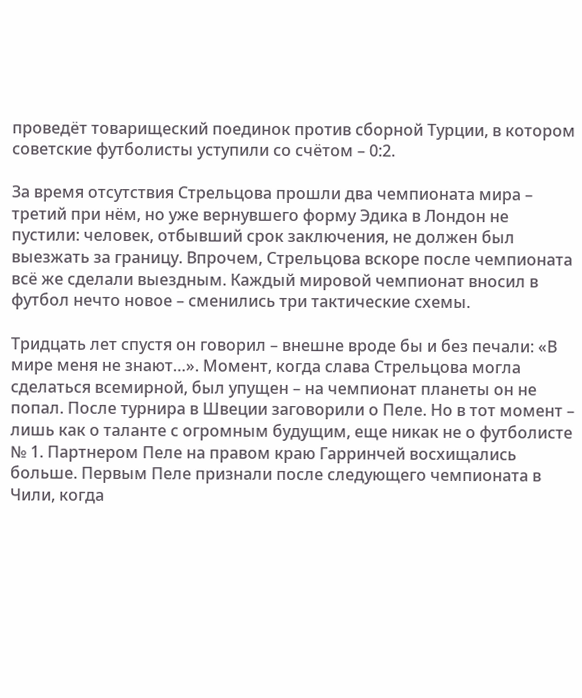проведёт товарищеский поединок против сборной Турции, в котором советские футболисты уступили со счётом – 0:2.

За время отсутствия Стрельцова прошли два чемпионата мира – третий при нём, но уже вернувшего форму Эдика в Лондон не пустили: человек, отбывший срок заключения, не должен был выезжать за границу. Впрочем, Стрельцова вскоре после чемпионата всё же сделали выездным. Каждый мировой чемпионат вносил в футбол нечто новое – сменились три тактические схемы.

Тридцать лет спустя он говорил – внешне вроде бы и без печали: «В мире меня не знают…». Момент, когда слава Стрельцова могла сделаться всемирной, был упущен – на чемпионат планеты он не попал. После турнира в Швеции заговорили о Пеле. Но в тот момент – лишь как о таланте с огромным будущим, еще никак не о футболисте № 1. Партнером Пеле на правом краю Гарринчей восхищались больше. Первым Пеле признали после следующего чемпионата в Чили, когда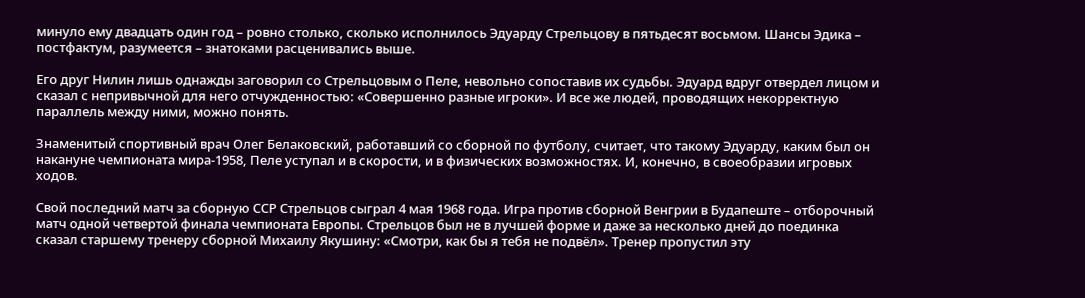минуло ему двадцать один год – ровно столько, сколько исполнилось Эдуарду Стрельцову в пятьдесят восьмом. Шансы Эдика – постфактум, разумеется – знатоками расценивались выше.

Его друг Нилин лишь однажды заговорил со Стрельцовым о Пеле, невольно сопоставив их судьбы. Эдуард вдруг отвердел лицом и сказал с непривычной для него отчужденностью: «Совершенно разные игроки». И все же людей, проводящих некорректную параллель между ними, можно понять.

Знаменитый спортивный врач Олег Белаковский, работавший со сборной по футболу, считает, что такому Эдуарду, каким был он накануне чемпионата мира-1958, Пеле уступал и в скорости, и в физических возможностях. И, конечно, в своеобразии игровых ходов.

Свой последний матч за сборную ССР Стрельцов сыграл 4 мая 1968 года. Игра против сборной Венгрии в Будапеште – отборочный матч одной четвертой финала чемпионата Европы. Стрельцов был не в лучшей форме и даже за несколько дней до поединка сказал старшему тренеру сборной Михаилу Якушину: «Смотри, как бы я тебя не подвёл». Тренер пропустил эту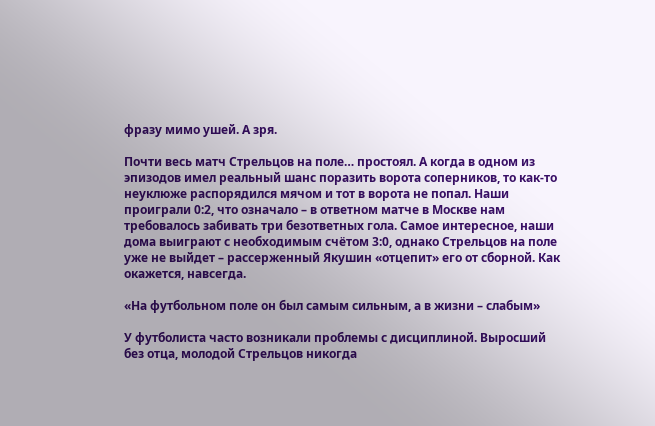фразу мимо ушей. А зря.

Почти весь матч Стрельцов на поле… простоял. А когда в одном из эпизодов имел реальный шанс поразить ворота соперников, то как-то неуклюже распорядился мячом и тот в ворота не попал. Наши проиграли 0:2, что означало – в ответном матче в Москве нам требовалось забивать три безответных гола. Самое интересное, наши дома выиграют с необходимым счётом 3:0, однако Стрельцов на поле уже не выйдет – рассерженный Якушин «отцепит» его от сборной. Как окажется, навсегда.

«На футбольном поле он был самым сильным, а в жизни – слабым»

У футболиста часто возникали проблемы с дисциплиной. Выросший без отца, молодой Стрельцов никогда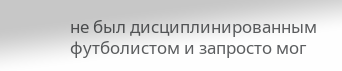не был дисциплинированным футболистом и запросто мог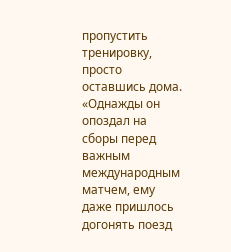пропустить тренировку, просто оставшись дома. «Однажды он опоздал на сборы перед важным международным матчем, ему даже пришлось догонять поезд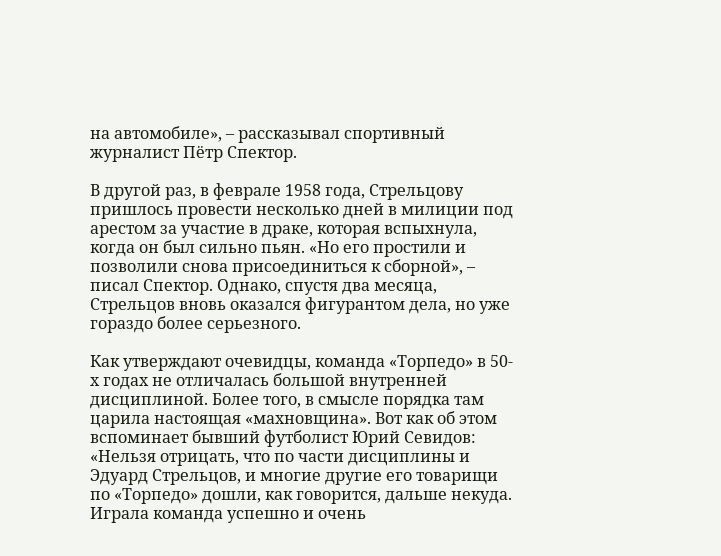на автомобиле», – рассказывал спортивный журналист Пётр Спектор.

В другой раз, в феврале 1958 года, Стрельцову пришлось провести несколько дней в милиции под арестом за участие в драке, которая вспыхнула, когда он был сильно пьян. «Но его простили и позволили снова присоединиться к сборной», – писал Спектор. Однако, спустя два месяца, Стрельцов вновь оказался фигурантом дела, но уже гораздо более серьезного.

Как утверждают очевидцы, команда «Торпедо» в 50-х годах не отличалась большой внутренней дисциплиной. Более того, в смысле порядка там царила настоящая «махновщина». Вот как об этом вспоминает бывший футболист Юрий Севидов: «Нельзя отрицать, что по части дисциплины и Эдуард Стрельцов, и многие другие его товарищи по «Торпедо» дошли, как говорится, дальше некуда. Играла команда успешно и очень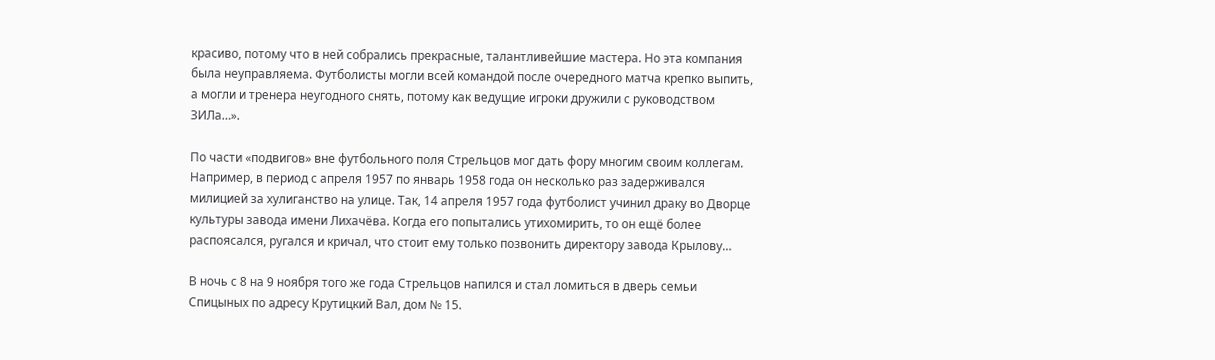красиво, потому что в ней собрались прекрасные, талантливейшие мастера. Но эта компания была неуправляема. Футболисты могли всей командой после очередного матча крепко выпить, а могли и тренера неугодного снять, потому как ведущие игроки дружили с руководством ЗИЛа…».

По части «подвигов» вне футбольного поля Стрельцов мог дать фору многим своим коллегам. Например, в период с апреля 1957 по январь 1958 года он несколько раз задерживался милицией за хулиганство на улице. Так, 14 апреля 1957 года футболист учинил драку во Дворце культуры завода имени Лихачёва. Когда его попытались утихомирить, то он ещё более распоясался, ругался и кричал, что стоит ему только позвонить директору завода Крылову…

В ночь с 8 на 9 ноября того же года Стрельцов напился и стал ломиться в дверь семьи Спицыных по адресу Крутицкий Вал, дом № 15.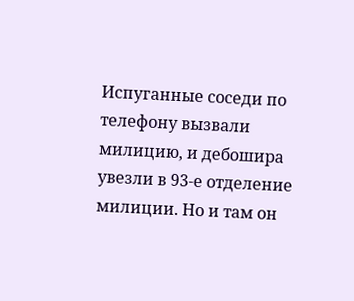Испуганные соседи по телефону вызвали милицию, и дебошира увезли в 93-е отделение милиции. Но и там он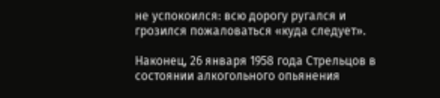не успокоился: всю дорогу ругался и грозился пожаловаться «куда следует».

Наконец, 26 января 1958 года Стрельцов в состоянии алкогольного опьянения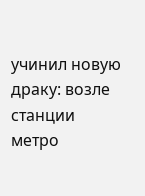учинил новую драку: возле станции метро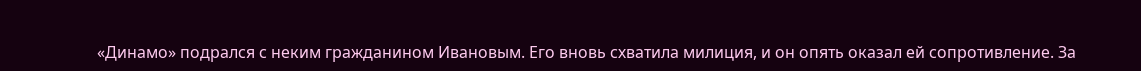«Динамо» подрался с неким гражданином Ивановым. Его вновь схватила милиция, и он опять оказал ей сопротивление. За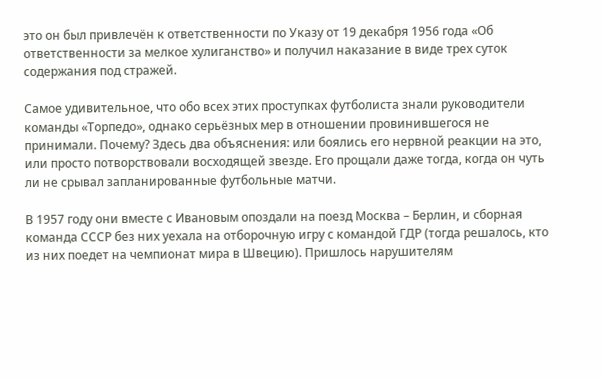это он был привлечён к ответственности по Указу от 19 декабря 1956 года «Об ответственности за мелкое хулиганство» и получил наказание в виде трех суток содержания под стражей.

Самое удивительное, что обо всех этих проступках футболиста знали руководители команды «Торпедо», однако серьёзных мер в отношении провинившегося не принимали. Почему? Здесь два объяснения: или боялись его нервной реакции на это, или просто потворствовали восходящей звезде. Его прощали даже тогда, когда он чуть ли не срывал запланированные футбольные матчи.

В 1957 году они вместе с Ивановым опоздали на поезд Москва – Берлин, и сборная команда СССР без них уехала на отборочную игру с командой ГДР (тогда решалось, кто из них поедет на чемпионат мира в Швецию). Пришлось нарушителям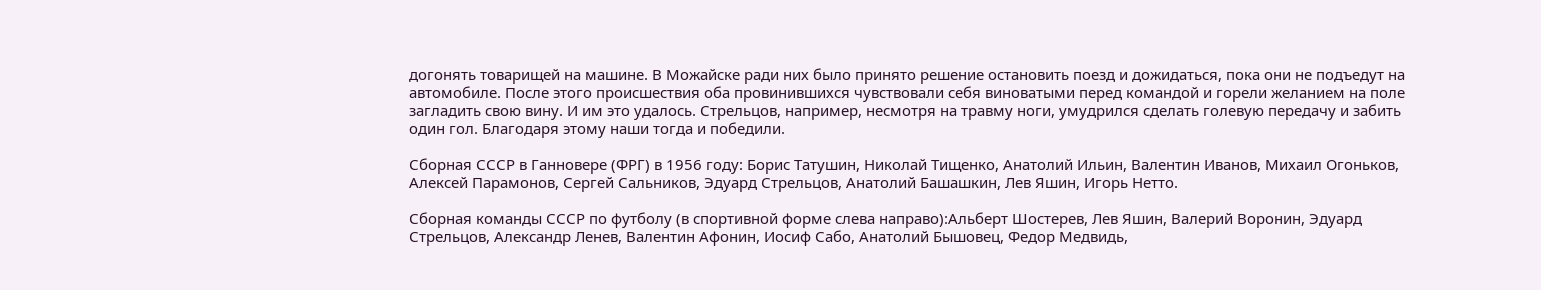догонять товарищей на машине. В Можайске ради них было принято решение остановить поезд и дожидаться, пока они не подъедут на автомобиле. После этого происшествия оба провинившихся чувствовали себя виноватыми перед командой и горели желанием на поле загладить свою вину. И им это удалось. Стрельцов, например, несмотря на травму ноги, умудрился сделать голевую передачу и забить один гол. Благодаря этому наши тогда и победили.

Сборная СССР в Ганновере (ФРГ) в 1956 году: Борис Татушин, Николай Тищенко, Анатолий Ильин, Валентин Иванов, Михаил Огоньков, Алексей Парамонов, Сергей Сальников, Эдуард Стрельцов, Анатолий Башашкин, Лев Яшин, Игорь Нетто.

Сборная команды СССР по футболу (в спортивной форме слева направо):Альберт Шостерев, Лев Яшин, Валерий Воронин, Эдуард Стрельцов, Александр Ленев, Валентин Афонин, Иосиф Сабо, Анатолий Бышовец, Федор Медвидь,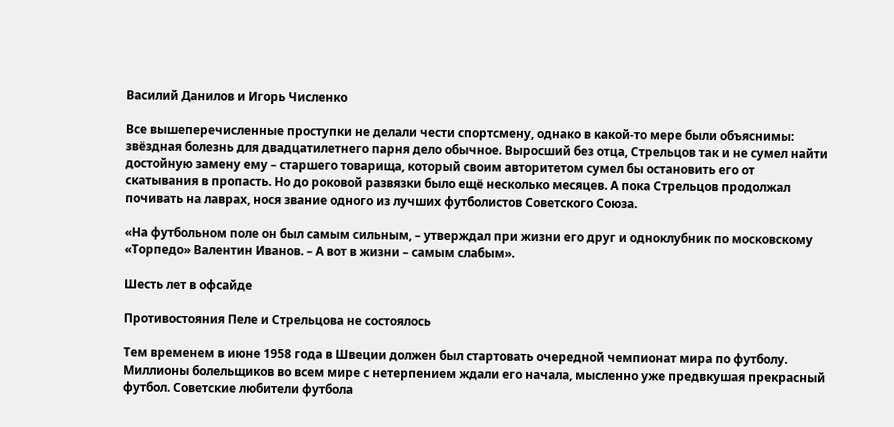Василий Данилов и Игорь Численко

Все вышеперечисленные проступки не делали чести спортсмену, однако в какой-то мере были объяснимы: звёздная болезнь для двадцатилетнего парня дело обычное. Выросший без отца, Стрельцов так и не сумел найти достойную замену ему – старшего товарища, который своим авторитетом сумел бы остановить его от скатывания в пропасть. Но до роковой развязки было ещё несколько месяцев. А пока Стрельцов продолжал почивать на лаврах, нося звание одного из лучших футболистов Советского Союза.

«На футбольном поле он был самым сильным, – утверждал при жизни его друг и одноклубник по московскому «Торпедо» Валентин Иванов. – А вот в жизни – самым слабым».

Шесть лет в офсайде

Противостояния Пеле и Стрельцова не состоялось

Тем временем в июне 1958 года в Швеции должен был стартовать очередной чемпионат мира по футболу. Миллионы болельщиков во всем мире с нетерпением ждали его начала, мысленно уже предвкушая прекрасный футбол. Советские любители футбола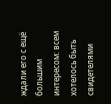ждали его с ещё большим интересом: всем хотелось быть свидетелями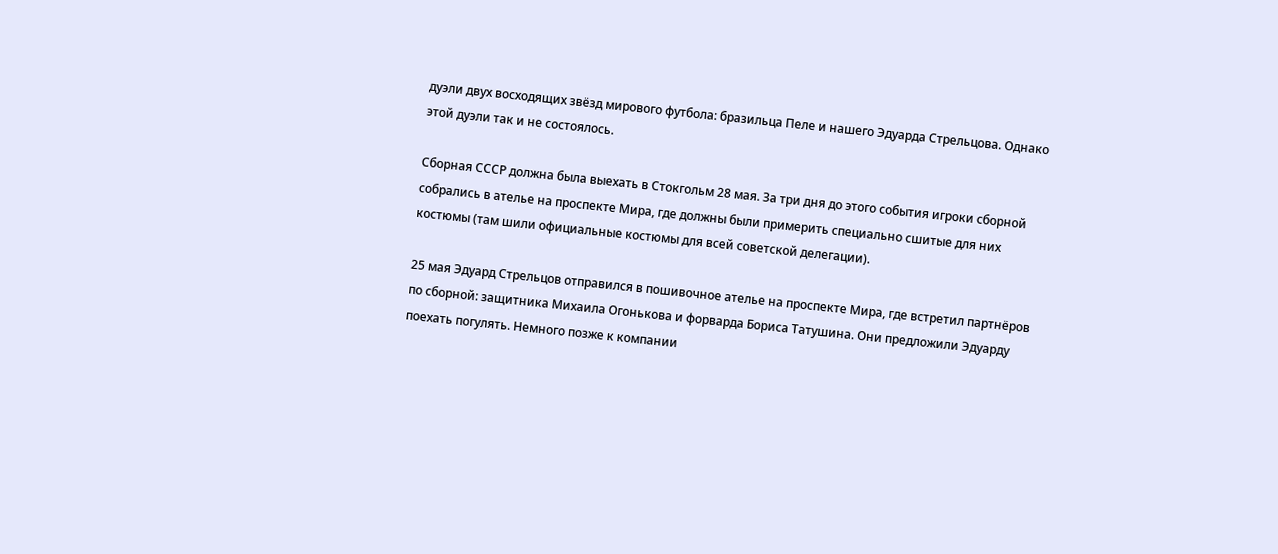дуэли двух восходящих звёзд мирового футбола: бразильца Пеле и нашего Эдуарда Стрельцова. Однако этой дуэли так и не состоялось.

Сборная СССР должна была выехать в Стокгольм 28 мая. За три дня до этого события игроки сборной собрались в ателье на проспекте Мира, где должны были примерить специально сшитые для них костюмы (там шили официальные костюмы для всей советской делегации).

25 мая Эдуард Стрельцов отправился в пошивочное ателье на проспекте Мира, где встретил партнёров по сборной: защитника Михаила Огонькова и форварда Бориса Татушина. Они предложили Эдуарду поехать погулять. Немного позже к компании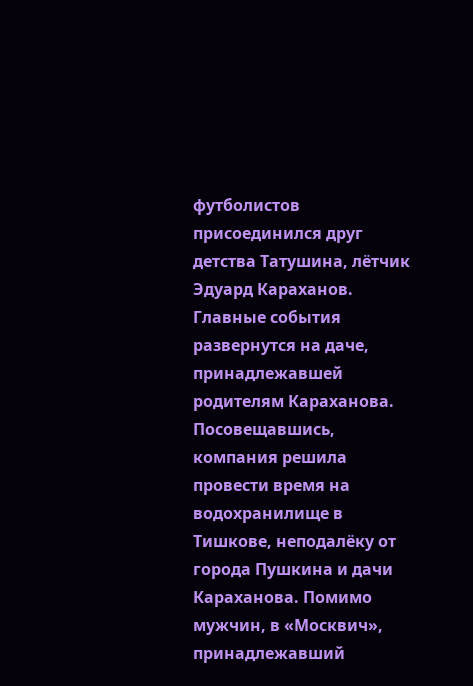футболистов присоединился друг детства Татушина, лётчик Эдуард Караханов. Главные события развернутся на даче, принадлежавшей родителям Караханова. Посовещавшись, компания решила провести время на водохранилище в Тишкове, неподалёку от города Пушкина и дачи Караханова. Помимо мужчин, в «Москвич», принадлежавший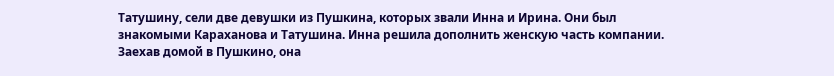Татушину, сели две девушки из Пушкина, которых звали Инна и Ирина. Они был знакомыми Караханова и Татушина. Инна решила дополнить женскую часть компании. Заехав домой в Пушкино, она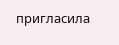пригласила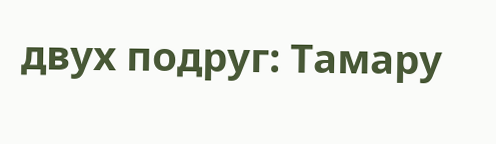двух подруг: Тамару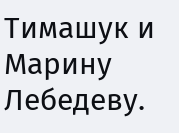Тимашук и Марину Лебедеву.